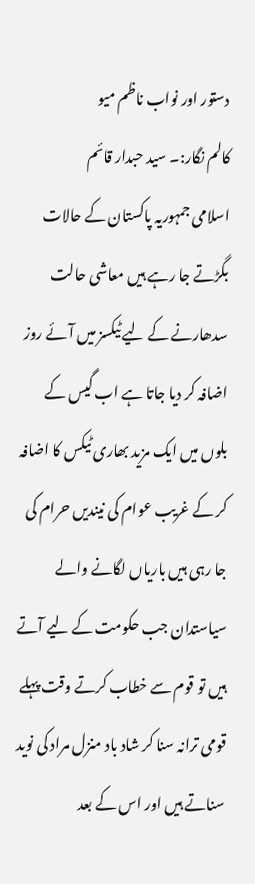دستور اور نواب ناظم میو
کالم نگار:۔ سید حبدار قائم
اسلامی جمہوریہ پاکستان کے حالات بگڑتے جا رہے ہیں معاشی حالت سدھارنے کے لیے ٹیکسز میں آئے روز اضافہ کر دیا جاتا ہے اب گیس کے بلوں میں ایک مزید بھاری ٹیکس کا اضافہ کر کے غریب عوام کی نیندیں حرام کی جا رہی ہیں باریاں لگانے والے سیاستدان جب حکومت کے لیے آتے ہیں تو قوم سے خطاب کرتے وقت پہلے قومی ترانہ سنا کر شاد باد منزل مراد کی نوید سناتے ہیں اور اس کے بعد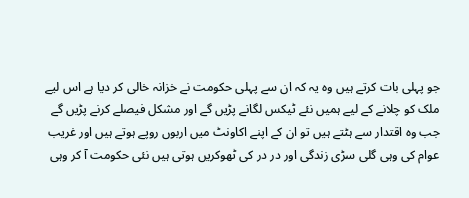جو پہلی بات کرتے ہیں وہ یہ کہ ان سے پہلی حکومت نے خزانہ خالی کر دیا ہے اس لیے ملک کو چلانے کے لیے ہمیں نئے ٹیکس لگانے پڑیں گے اور مشکل فیصلے کرنے پڑیں گے جب وہ اقتدار سے ہٹتے ہیں تو ان کے اپنے اکاونٹ میں اربوں روپے ہوتے ہیں اور غریب عوام کی وہی گلی سڑی زندگی اور در در کی ٹھوکریں ہوتی ہیں نئی حکومت آ کر وہی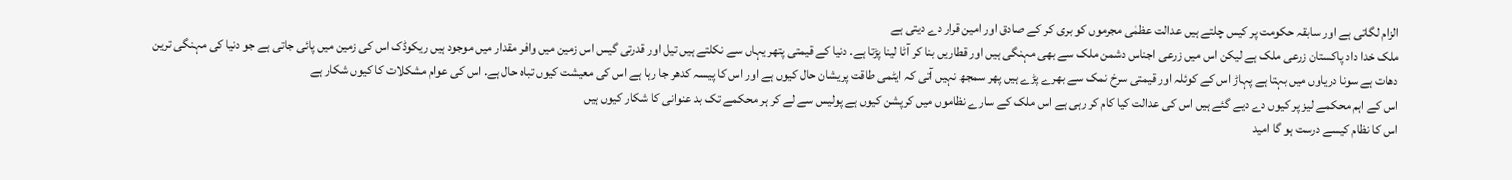الزام لگاتی ہے اور سابقہ حکومت پر کیس چلتے ہیں عدالت عظمٰی مجرموں کو بری کر کے صادق اور امین قرار دے دیتی ہے
ملک خدا داد پاکستان زرعی ملک ہے لیکن اس میں زرعی اجناس دشمن ملک سے بھی مہنگی ہیں اور قطاریں بنا کر آٹا لینا پڑتا ہے. دنیا کے قیمتی پتھر یہاں سے نکلتے ہیں تیل اور قدرتی گیس اس زمین میں وافر مقدار میں موجود ہیں ریکوڈک اس کی زمین میں پائی جاتی ہے جو دنیا کی مہنگی ترین دھات ہے سونا دریاوں میں بہتا ہے پہاڑ اس کے کوئلہ اور قیمتی سرخ نمک سے بھرے پڑے ہیں پھر سمجھ نہیں آتی کہ ایٹمی طاقت پریشان حال کیوں ہے اور اس کا پیسہ کدھر جا رہا ہے اس کی معیشت کیوں تباہ حال ہے. اس کی عوام مشکلات کا کیوں شکار ہے
اس کے اہم محکمے لیز پر کیوں دے دیے گئے ہیں اس کی عدالت کیا کام کر رہی ہے اس ملک کے سارے نظاموں میں کرپشن کیوں ہے پولیس سے لے کر ہر محکمے تک بد عنوانی کا شکار کیوں ہیں
اس کا نظام کیسے درست ہو گا امید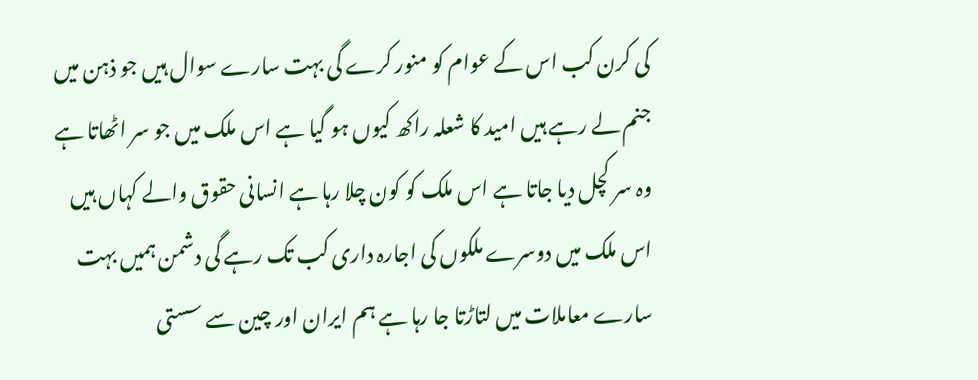کی کرن کب اس کے عوام کو منور کرے گی بہت سارے سوال ہیں جو ذہن میں جنم لے رہے ہیں امید کا شعلہ راکھ کیوں ہو گیا ہے اس ملک میں جو سر اٹھاتا ہے وہ سر کچل دیا جاتا ہے اس ملک کو کون چلا رہا ہے انسانی حقوق والے کہاں ہیں اس ملک میں دوسرے ملکوں کی اجارہ داری کب تک رہے گی دشمن ہمیں بہت سارے معاملات میں لتاڑتا جا رہا ہے ہم ایران اور چین سے سستی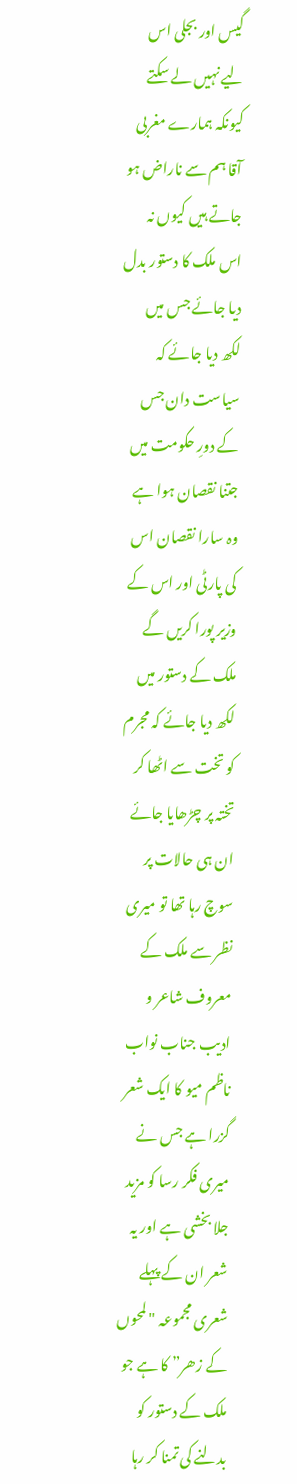گیس اور بجلی اس لیے نہیں لے سکتے کیونکہ ہمارے مغربی آقا ہم سے ناراض ہو جاتے ہیں کیوں نہ اس ملک کا دستور بدل دیا جائے جس میں لکھ دیا جائے کہ سیاست دان جس کے دورِ حکومت میں جتنا نقصان ہوا ہے وہ سارا نقصان اس کی پارٹی اور اس کے وزیر پورا کریں گے ملک کے دستور میں لکھ دیا جائے کہ مجرم کو تخت سے اٹھا کر تختہ پر چڑھایا جائے ان ہی حالات پر سوچ رہا تھا تو میری نظر سے ملک کے معروف شاعر و ادیب جناب نواب ناظم میو کا ایک شعر گزرا ہے جس نے میری فکر رسا کو مزید جلا بخشی ہے اور یہ شعر ان کے پہلے شعری مجموعہ "لمحوں کے زھر” کا ہے جو ملک کے دستور کو بدلنے کی تمنا کر رہا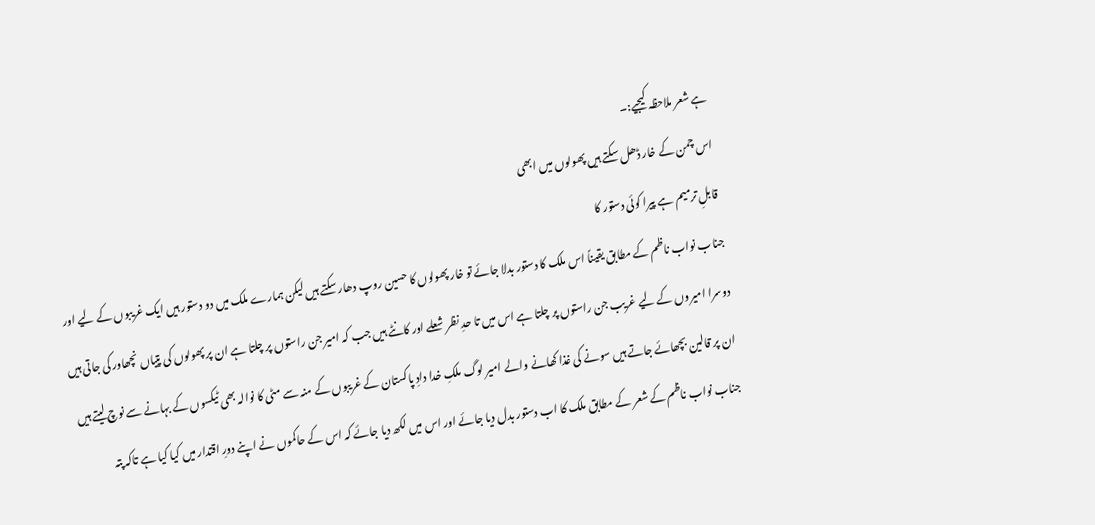ہے شعر ملاحظہ کیجیے:۔
اس چمن کے خار ڈھل سکتے ہیں پھولوں میں ابھی
قابلِ ترمیم ہے پیرا کوئی دستور کا
جناب نواب ناظم کے مطابق یقیناً اس ملک کا دستور بدلا جائے تو خار پھولوں کا حسین روپ دھار سکتے ہیں لیکن ہمارے ملک میں دو دستور ہیں ایک غریبوں کے لیے اور دوسرا امیروں کے لیے غریب جن راستوں پر چلتا ہے اس میں تا حدِ نظر شعلے اور کانٹے ہیں جب کہ امیر جن راستوں پر چلتا ہے ان پر پھولوں کی پتیاں نچھاور کی جاتی ہیں ان پر قالین بچھائے جاتے ہیں سونے کی غذا کھانے والے امیر لوگ ملکِ خدا دادِ پاکستان کے غریبوں کے منہ سے مٹی کا نوالہ بھی ٹیکسوں کے بہانے سے نوچ لیتے ہیں جناب نواب ناظم کے شعر کے مطابق ملک کا اب دستور بدل دیا جائے اور اس میں لکھ دیا جائے کہ اس کے حاکموں نے اپنے دورِ اقتدار میں کیا کیا ہے تاکہ پتہ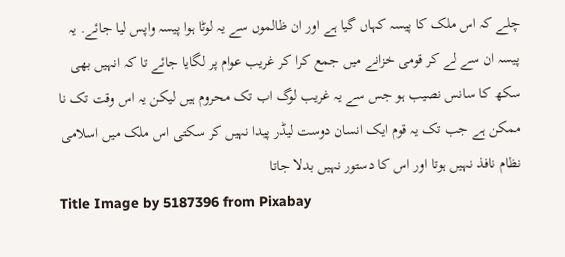چلے کہ اس ملک کا پیسہ کہاں گیا ہے اور ان ظالموں سے یہ لوٹا ہوا پیسہ واپس لیا جائے. یہ پیسہ ان سے لے کر قومی خزانے میں جمع کرا کر غریب عوام پر لگایا جائے تا کہ انہیں بھی سکھ کا سانس نصیب ہو جس سے یہ غریب لوگ اب تک محروم ہیں لیکن یہ اس وقت تک نا ممکن ہے جب تک یہ قوم ایک انسان دوست لیڈر پیدا نہیں کر سکتی اس ملک میں اسلامی نظام نافذ نہیں ہوتا اور اس کا دستور نہیں بدلا جاتا
Title Image by 5187396 from Pixabay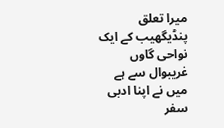میرا تعلق پنڈیگھیب کے ایک نواحی گاوں غریبوال سے ہے میں نے اپنا ادبی سفر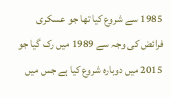1985 سے شروع کیا تھا جو عسکری فرائض کی وجہ سے 1989 میں رک گیا جو 2015 میں دوبارہ شروع کیا ہے جس میں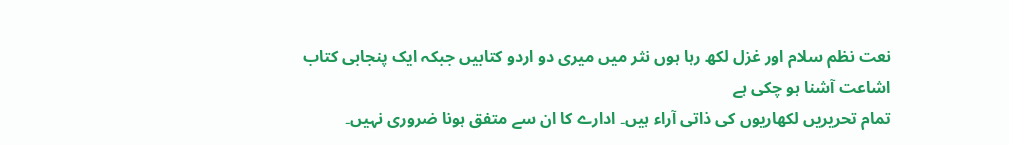نعت نظم سلام اور غزل لکھ رہا ہوں نثر میں میری دو اردو کتابیں جبکہ ایک پنجابی کتاب اشاعت آشنا ہو چکی ہے
تمام تحریریں لکھاریوں کی ذاتی آراء ہیں۔ ادارے کا ان سے متفق ہونا ضروری نہیں۔